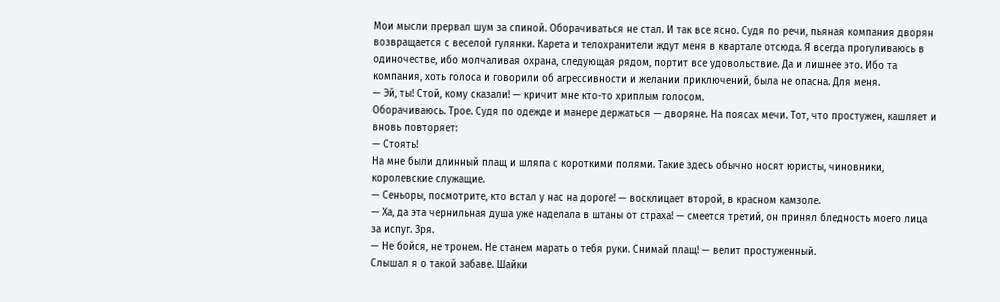Мои мысли прервал шум за спиной. Оборачиваться не стал. И так все ясно. Судя по речи, пьяная компания дворян возвращается с веселой гулянки. Карета и телохранители ждут меня в квартале отсюда. Я всегда прогуливаюсь в одиночестве, ибо молчаливая охрана, следующая рядом, портит все удовольствие. Да и лишнее это. Ибо та компания, хоть голоса и говорили об агрессивности и желании приключений, была не опасна. Для меня.
— Эй, ты! Стой, кому сказали! — кричит мне кто-то хриплым голосом.
Оборачиваюсь. Трое. Судя по одежде и манере держаться — дворяне. На поясах мечи. Тот, что простужен, кашляет и вновь повторяет:
— Стоять!
На мне были длинный плащ и шляпа с короткими полями. Такие здесь обычно носят юристы, чиновники, королевские служащие.
— Сеньоры, посмотрите, кто встал у нас на дороге! — восклицает второй, в красном камзоле.
— Ха, да эта чернильная душа уже наделала в штаны от страха! — смеется третий, он принял бледность моего лица за испуг. Зря.
— Не бойся, не тронем. Не станем марать о тебя руки. Снимай плащ! — велит простуженный.
Слышал я о такой забаве. Шайки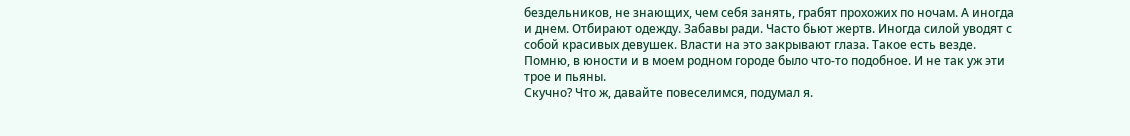бездельников, не знающих, чем себя занять, грабят прохожих по ночам. А иногда и днем. Отбирают одежду. Забавы ради. Часто бьют жертв. Иногда силой уводят с собой красивых девушек. Власти на это закрывают глаза. Такое есть везде. Помню, в юности и в моем родном городе было что-то подобное. И не так уж эти трое и пьяны.
Скучно? Что ж, давайте повеселимся, подумал я.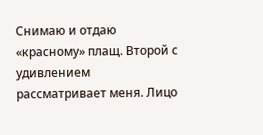Снимаю и отдаю «красному» плащ. Второй с удивлением рассматривает меня. Лицо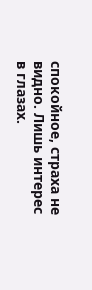спокойное, страха не видно. Лишь интерес в глазах.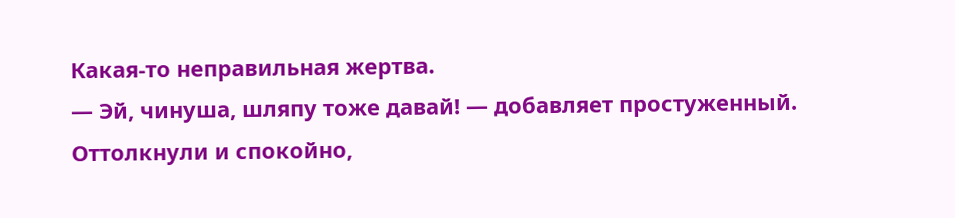Какая-то неправильная жертва.
— Эй, чинуша, шляпу тоже давай! — добавляет простуженный.
Оттолкнули и спокойно,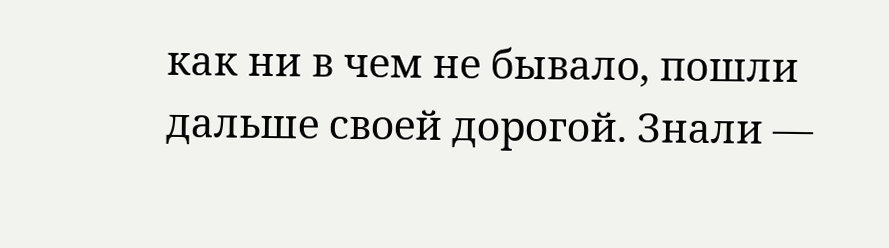как ни в чем не бывало, пошли дальше своей дорогой. Знали —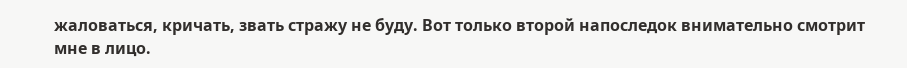жаловаться, кричать, звать стражу не буду. Вот только второй напоследок внимательно смотрит мне в лицо.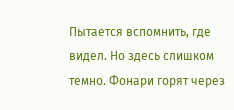Пытается вспомнить, где видел. Но здесь слишком темно. Фонари горят через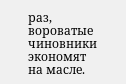раз, вороватые чиновники экономят на масле.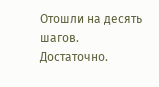Отошли на десять шагов. Достаточно.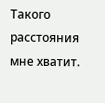Такого расстояния мне хватит.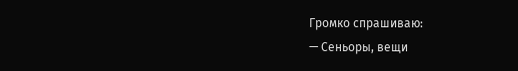Громко спрашиваю:
— Сеньоры, вещи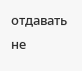отдавать не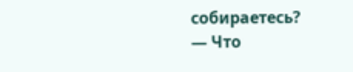собираетесь?
— Что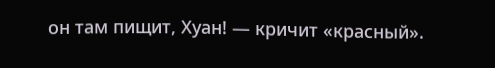он там пищит, Хуан! — кричит «красный».